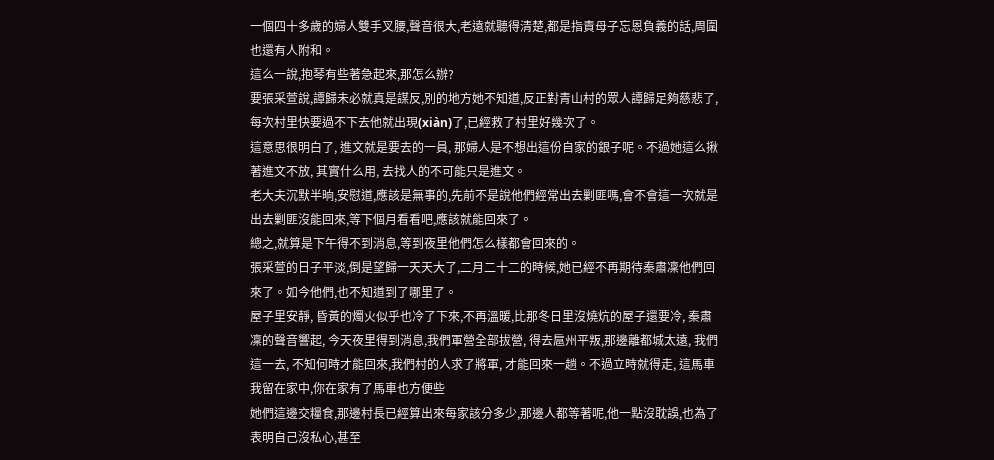一個四十多歲的婦人雙手叉腰,聲音很大,老遠就聽得清楚,都是指責母子忘恩負義的話,周圍也還有人附和。
這么一說,抱琴有些著急起來,那怎么辦?
要張采萱說,譚歸未必就真是謀反,別的地方她不知道,反正對青山村的眾人譚歸足夠慈悲了,每次村里快要過不下去他就出現(xiàn)了,已經救了村里好幾次了。
這意思很明白了, 進文就是要去的一員, 那婦人是不想出這份自家的銀子呢。不過她這么揪著進文不放, 其實什么用, 去找人的不可能只是進文。
老大夫沉默半晌,安慰道,應該是無事的,先前不是說他們經常出去剿匪嗎,會不會這一次就是出去剿匪沒能回來,等下個月看看吧,應該就能回來了。
總之,就算是下午得不到消息,等到夜里他們怎么樣都會回來的。
張采萱的日子平淡,倒是望歸一天天大了,二月二十二的時候,她已經不再期待秦肅凜他們回來了。如今他們,也不知道到了哪里了。
屋子里安靜, 昏黃的燭火似乎也冷了下來,不再溫暖,比那冬日里沒燒炕的屋子還要冷, 秦肅凜的聲音響起, 今天夜里得到消息,我們軍營全部拔營, 得去扈州平叛,那邊離都城太遠, 我們這一去, 不知何時才能回來,我們村的人求了將軍, 才能回來一趟。不過立時就得走, 這馬車我留在家中,你在家有了馬車也方便些
她們這邊交糧食,那邊村長已經算出來每家該分多少,那邊人都等著呢,他一點沒耽誤,也為了表明自己沒私心,甚至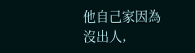他自己家因為沒出人,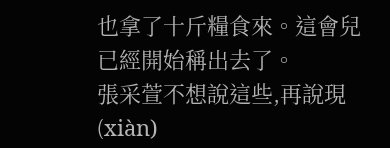也拿了十斤糧食來。這會兒已經開始稱出去了。
張采萱不想說這些,再說現(xiàn)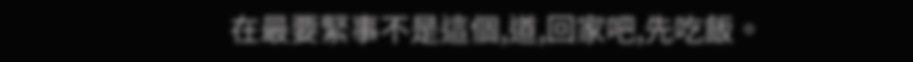在最要緊事不是這個,道,回家吧,先吃飯。